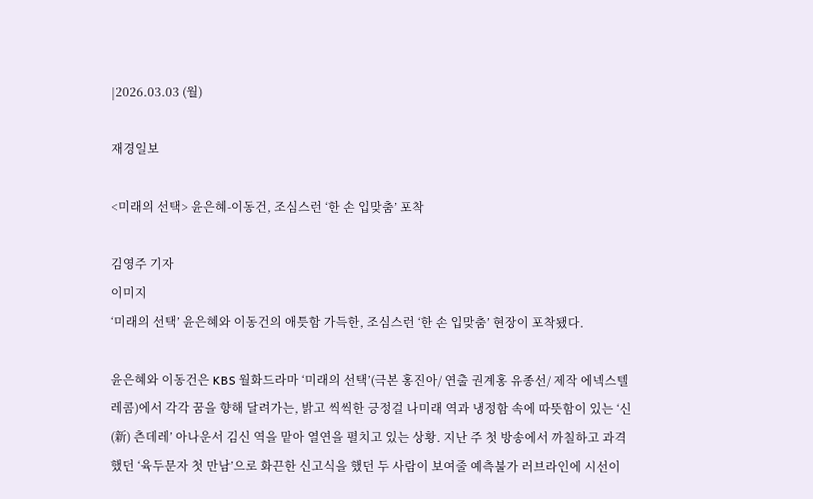|2026.03.03 (월)

재경일보

<미래의 선택> 윤은혜-이동건, 조심스런 ‘한 손 입맞춤’ 포착

김영주 기자
이미지
‘미래의 선택’ 윤은혜와 이동건의 애틋함 가득한, 조심스런 ‘한 손 입맞춤’ 현장이 포착됐다.

윤은혜와 이동건은 KBS 월화드라마 ‘미래의 선택’(극본 홍진아/ 연출 권계홍 유종선/ 제작 에넥스텔레콤)에서 각각 꿈을 향해 달려가는, 밝고 씩씩한 긍정걸 나미래 역과 냉정함 속에 따뜻함이 있는 ‘신(新) 츤데레’ 아나운서 김신 역을 맡아 열연을 펼치고 있는 상황. 지난 주 첫 방송에서 까칠하고 과격했던 ‘육두문자 첫 만남’으로 화끈한 신고식을 했던 두 사람이 보여줄 예측불가 러브라인에 시선이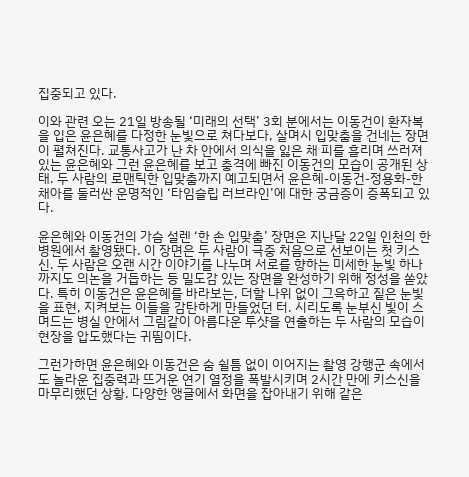집중되고 있다.

이와 관련 오는 21일 방송될 ‘미래의 선택’ 3회 분에서는 이동건이 환자복을 입은 윤은혜를 다정한 눈빛으로 쳐다보다, 살며시 입맞춤을 건네는 장면이 펼쳐진다. 교통사고가 난 차 안에서 의식을 잃은 채 피를 흘리며 쓰러져있는 윤은혜와 그런 윤은혜를 보고 충격에 빠진 이동건의 모습이 공개된 상태. 두 사람의 로맨틱한 입맞춤까지 예고되면서 윤은혜-이동건-정용화-한채아를 둘러싼 운명적인 ‘타임슬립 러브라인’에 대한 궁금증이 증폭되고 있다.

윤은혜와 이동건의 가슴 설렌 ‘한 손 입맞춤’ 장면은 지난달 22일 인천의 한 병원에서 촬영됐다. 이 장면은 두 사람이 극중 처음으로 선보이는 첫 키스신. 두 사람은 오랜 시간 이야기를 나누며 서로를 향하는 미세한 눈빛 하나까지도 의논을 거듭하는 등 밀도감 있는 장면을 완성하기 위해 정성을 쏟았다. 특히 이동건은 윤은혜를 바라보는, 더할 나위 없이 그윽하고 짙은 눈빛을 표현, 지켜보는 이들을 감탄하게 만들었던 터. 시리도록 눈부신 빛이 스며드는 병실 안에서 그림같이 아름다운 투샷을 연출하는 두 사람의 모습이 현장을 압도했다는 귀띔이다.

그런가하면 윤은혜와 이동건은 숨 쉴틈 없이 이어지는 촬영 강행군 속에서도 놀라운 집중력과 뜨거운 연기 열정을 폭발시키며 2시간 만에 키스신을 마무리했던 상황. 다양한 앵글에서 화면을 잡아내기 위해 같은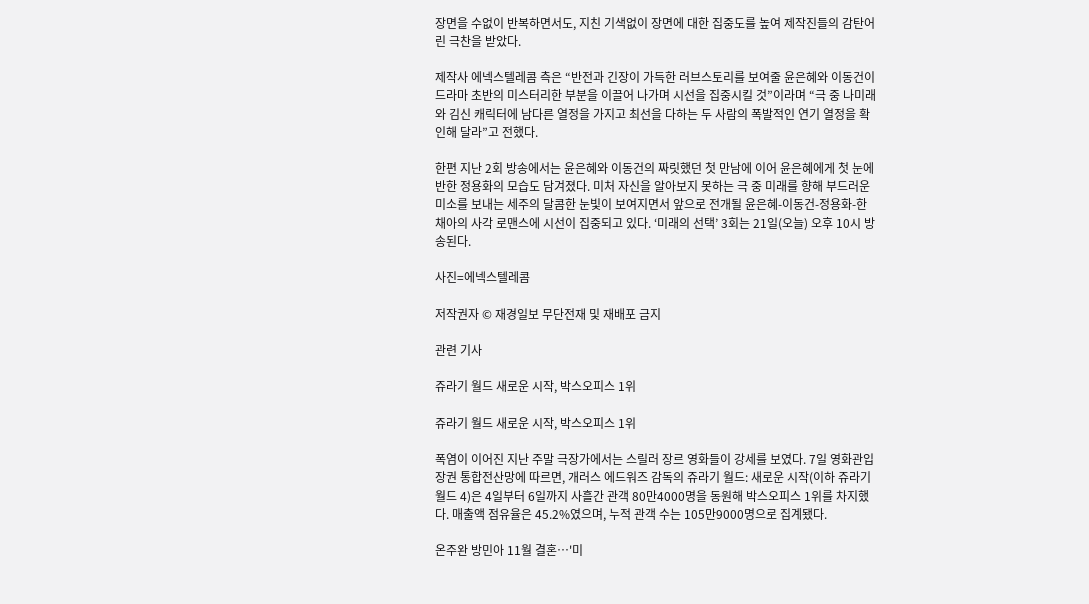장면을 수없이 반복하면서도, 지친 기색없이 장면에 대한 집중도를 높여 제작진들의 감탄어린 극찬을 받았다.

제작사 에넥스텔레콤 측은 “반전과 긴장이 가득한 러브스토리를 보여줄 윤은혜와 이동건이 드라마 초반의 미스터리한 부분을 이끌어 나가며 시선을 집중시킬 것”이라며 “극 중 나미래와 김신 캐릭터에 남다른 열정을 가지고 최선을 다하는 두 사람의 폭발적인 연기 열정을 확인해 달라”고 전했다.

한편 지난 2회 방송에서는 윤은혜와 이동건의 짜릿했던 첫 만남에 이어 윤은혜에게 첫 눈에 반한 정용화의 모습도 담겨졌다. 미처 자신을 알아보지 못하는 극 중 미래를 향해 부드러운 미소를 보내는 세주의 달콤한 눈빛이 보여지면서 앞으로 전개될 윤은혜-이동건-정용화-한채아의 사각 로맨스에 시선이 집중되고 있다. ‘미래의 선택’ 3회는 21일(오늘) 오후 10시 방송된다.

사진=에넥스텔레콤

저작권자 © 재경일보 무단전재 및 재배포 금지

관련 기사

쥬라기 월드 새로운 시작, 박스오피스 1위

쥬라기 월드 새로운 시작, 박스오피스 1위

폭염이 이어진 지난 주말 극장가에서는 스릴러 장르 영화들이 강세를 보였다. 7일 영화관입장권 통합전산망에 따르면, 개러스 에드워즈 감독의 쥬라기 월드: 새로운 시작(이하 쥬라기 월드 4)은 4일부터 6일까지 사흘간 관객 80만4000명을 동원해 박스오피스 1위를 차지했다. 매출액 점유율은 45.2%였으며, 누적 관객 수는 105만9000명으로 집계됐다.

온주완 방민아 11월 결혼…'미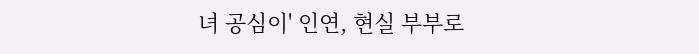녀 공심이' 인연, 현실 부부로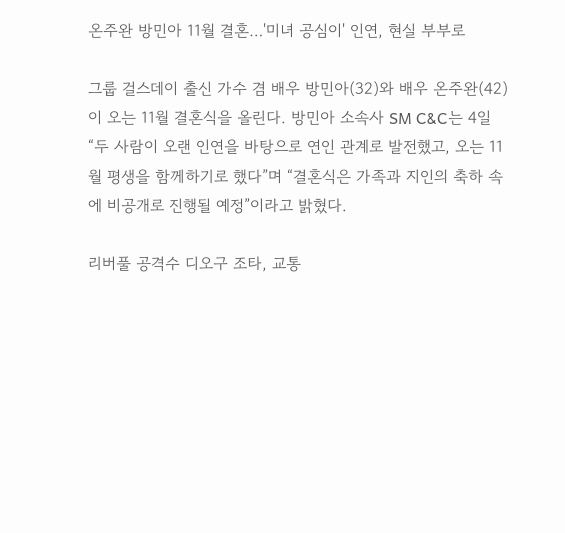온주완 방민아 11월 결혼…'미녀 공심이' 인연, 현실 부부로

그룹 걸스데이 출신 가수 겸 배우 방민아(32)와 배우 온주완(42)이 오는 11월 결혼식을 올린다. 방민아 소속사 SM C&C는 4일 “두 사람이 오랜 인연을 바탕으로 연인 관계로 발전했고, 오는 11월 평생을 함께하기로 했다”며 “결혼식은 가족과 지인의 축하 속에 비공개로 진행될 예정”이라고 밝혔다.

리버풀 공격수 디오구 조타, 교통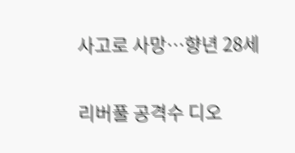사고로 사망…향년 28세

리버풀 공격수 디오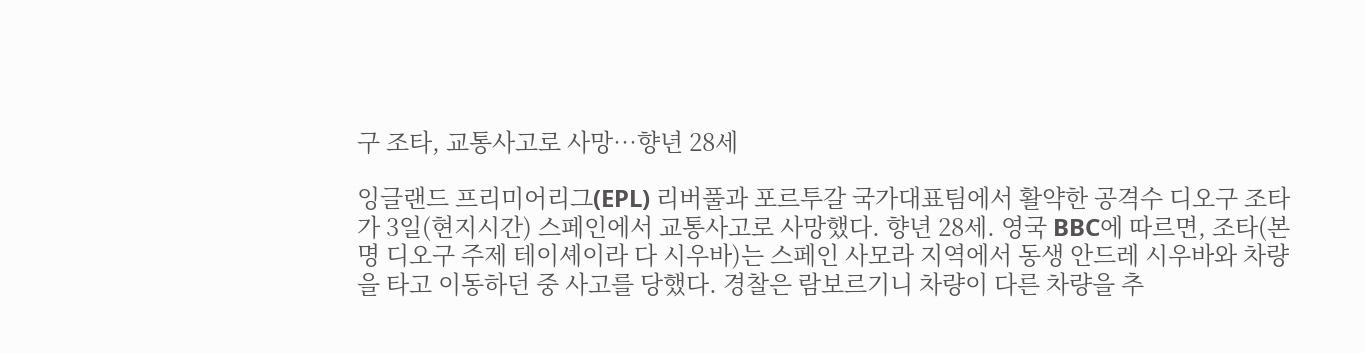구 조타, 교통사고로 사망…향년 28세

잉글랜드 프리미어리그(EPL) 리버풀과 포르투갈 국가대표팀에서 활약한 공격수 디오구 조타가 3일(현지시간) 스페인에서 교통사고로 사망했다. 향년 28세. 영국 BBC에 따르면, 조타(본명 디오구 주제 테이셰이라 다 시우바)는 스페인 사모라 지역에서 동생 안드레 시우바와 차량을 타고 이동하던 중 사고를 당했다. 경찰은 람보르기니 차량이 다른 차량을 추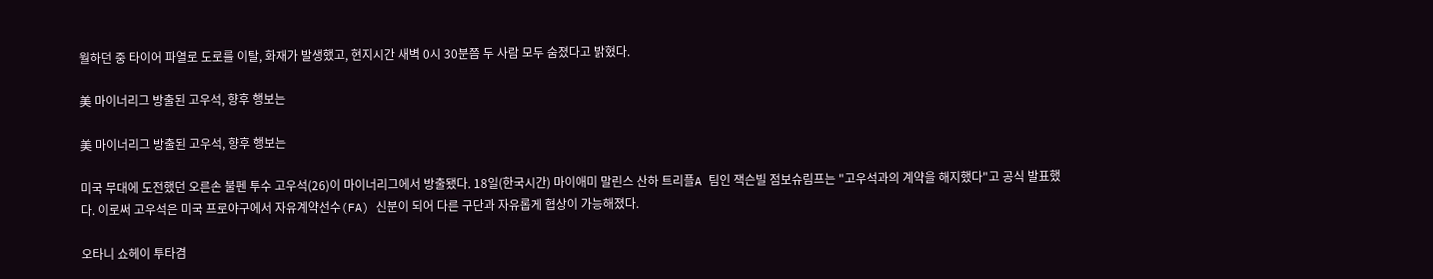월하던 중 타이어 파열로 도로를 이탈, 화재가 발생했고, 현지시간 새벽 0시 30분쯤 두 사람 모두 숨졌다고 밝혔다.

美 마이너리그 방출된 고우석, 향후 행보는

美 마이너리그 방출된 고우석, 향후 행보는

미국 무대에 도전했던 오른손 불펜 투수 고우석(26)이 마이너리그에서 방출됐다. 18일(한국시간) 마이애미 말린스 산하 트리플A 팀인 잭슨빌 점보슈림프는 "고우석과의 계약을 해지했다"고 공식 발표했다. 이로써 고우석은 미국 프로야구에서 자유계약선수(FA) 신분이 되어 다른 구단과 자유롭게 협상이 가능해졌다.

오타니 쇼헤이 투타겸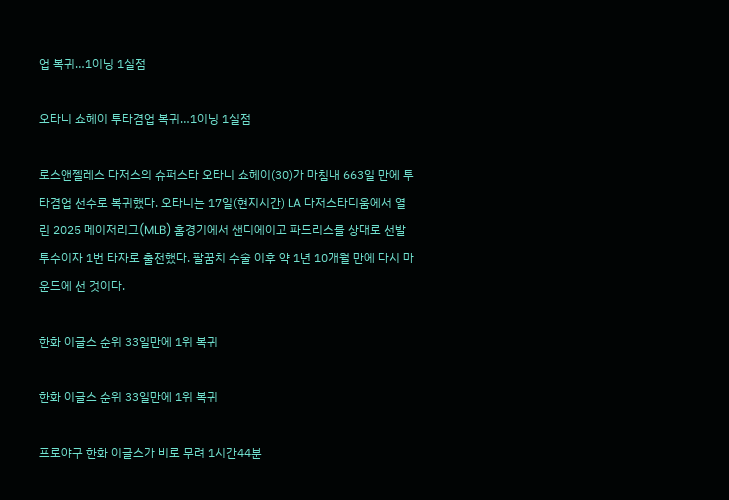업 복귀…1이닝 1실점

오타니 쇼헤이 투타겸업 복귀…1이닝 1실점

로스앤젤레스 다저스의 슈퍼스타 오타니 쇼헤이(30)가 마침내 663일 만에 투타겸업 선수로 복귀했다. 오타니는 17일(현지시간) LA 다저스타디움에서 열린 2025 메이저리그(MLB) 홈경기에서 샌디에이고 파드리스를 상대로 선발 투수이자 1번 타자로 출전했다. 팔꿈치 수술 이후 약 1년 10개월 만에 다시 마운드에 선 것이다.

한화 이글스 순위 33일만에 1위 복귀

한화 이글스 순위 33일만에 1위 복귀

프로야구 한화 이글스가 비로 무려 1시간44분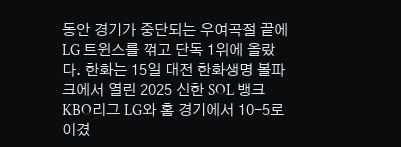동안 경기가 중단되는 우여곡절 끝에 LG 트윈스를 꺾고 단독 1위에 올랐다. 한화는 15일 대전 한화생명 볼파크에서 열린 2025 신한 SOL 뱅크 KBO리그 LG와 홈 경기에서 10-5로 이겼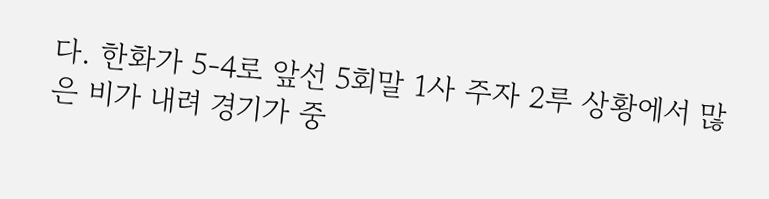다. 한화가 5-4로 앞선 5회말 1사 주자 2루 상황에서 많은 비가 내려 경기가 중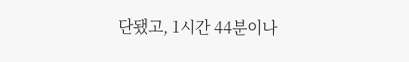단됐고, 1시간 44분이나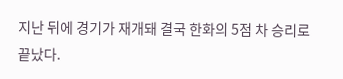지난 뒤에 경기가 재개돼 결국 한화의 5점 차 승리로 끝났다.